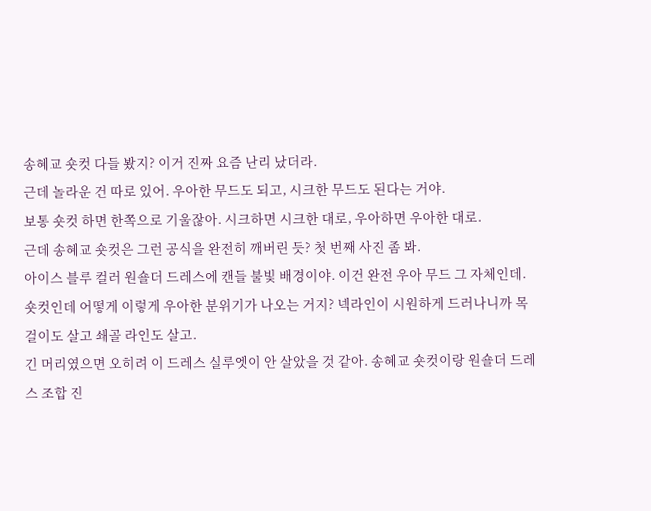송혜교 숏컷 다들 봤지? 이거 진짜 요즘 난리 났더라.
근데 놀라운 건 따로 있어. 우아한 무드도 되고, 시크한 무드도 된다는 거야.
보통 숏컷 하면 한쪽으로 기울잖아. 시크하면 시크한 대로, 우아하면 우아한 대로.
근데 송혜교 숏컷은 그런 공식을 완전히 깨버린 듯? 첫 번째 사진 좀 봐.
아이스 블루 컬러 원숄더 드레스에 캔들 불빛 배경이야. 이건 완전 우아 무드 그 자체인데.
숏컷인데 어떻게 이렇게 우아한 분위기가 나오는 거지? 넥라인이 시원하게 드러나니까 목걸이도 살고 쇄골 라인도 살고.
긴 머리였으면 오히려 이 드레스 실루엣이 안 살았을 것 같아. 송혜교 숏컷이랑 원숄더 드레스 조합 진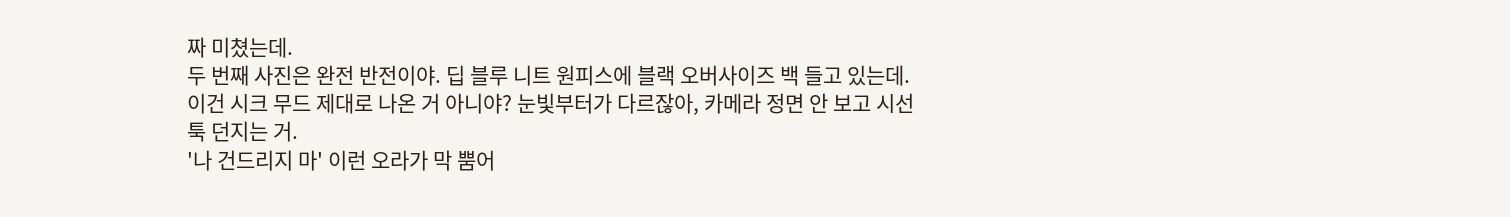짜 미쳤는데.
두 번째 사진은 완전 반전이야. 딥 블루 니트 원피스에 블랙 오버사이즈 백 들고 있는데.
이건 시크 무드 제대로 나온 거 아니야? 눈빛부터가 다르잖아, 카메라 정면 안 보고 시선 툭 던지는 거.
'나 건드리지 마' 이런 오라가 막 뿜어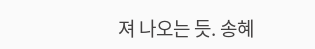져 나오는 듯. 송혜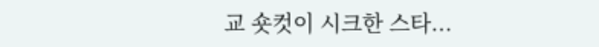교 숏컷이 시크한 스타...